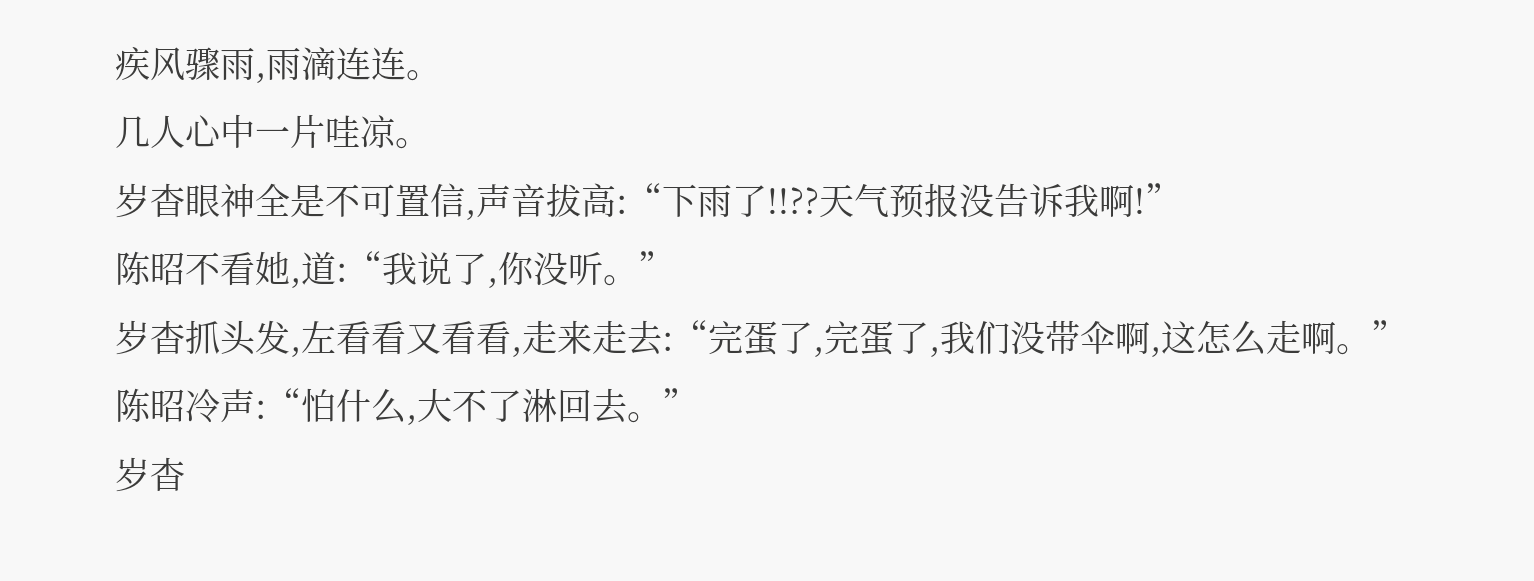疾风骤雨,雨滴连连。
几人心中一片哇凉。
岁杳眼神全是不可置信,声音拔高:“下雨了!!??天气预报没告诉我啊!”
陈昭不看她,道:“我说了,你没听。”
岁杳抓头发,左看看又看看,走来走去:“完蛋了,完蛋了,我们没带伞啊,这怎么走啊。”
陈昭冷声:“怕什么,大不了淋回去。”
岁杳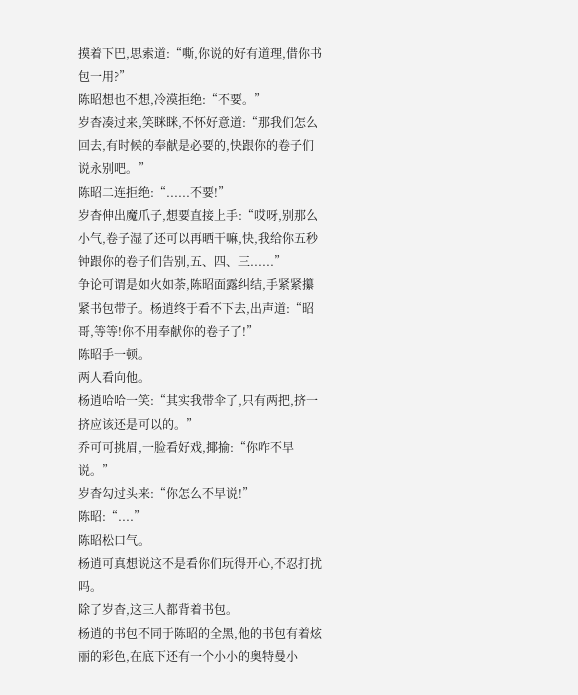摸着下巴,思索道:“嘶,你说的好有道理,借你书包一用?”
陈昭想也不想,冷漠拒绝:“不要。”
岁杳凑过来,笑眯眯,不怀好意道:“那我们怎么回去,有时候的奉献是必要的,快跟你的卷子们说永别吧。”
陈昭二连拒绝:“......不要!”
岁杳伸出魔爪子,想要直接上手:“哎呀,别那么小气,卷子湿了还可以再晒干嘛,快,我给你五秒钟跟你的卷子们告别,五、四、三......”
争论可谓是如火如荼,陈昭面露纠结,手紧紧攥紧书包带子。杨逍终于看不下去,出声道:“昭哥,等等!你不用奉献你的卷子了!”
陈昭手一顿。
两人看向他。
杨逍哈哈一笑:“其实我带伞了,只有两把,挤一挤应该还是可以的。”
乔可可挑眉,一脸看好戏,揶揄:“你咋不早说。”
岁杳勾过头来:“你怎么不早说!”
陈昭:“....”
陈昭松口气。
杨逍可真想说这不是看你们玩得开心,不忍打扰吗。
除了岁杳,这三人都背着书包。
杨逍的书包不同于陈昭的全黑,他的书包有着炫丽的彩色,在底下还有一个小小的奥特曼小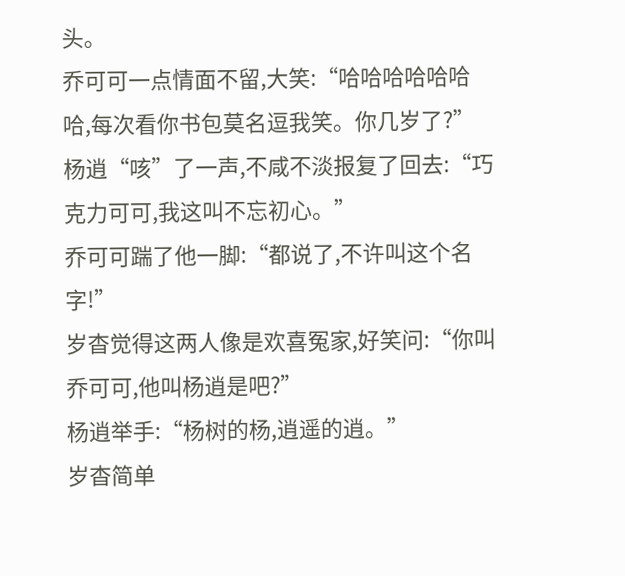头。
乔可可一点情面不留,大笑:“哈哈哈哈哈哈哈,每次看你书包莫名逗我笑。你几岁了?”
杨逍“咳”了一声,不咸不淡报复了回去:“巧克力可可,我这叫不忘初心。”
乔可可踹了他一脚:“都说了,不许叫这个名字!”
岁杳觉得这两人像是欢喜冤家,好笑问:“你叫乔可可,他叫杨逍是吧?”
杨逍举手:“杨树的杨,逍遥的逍。”
岁杳简单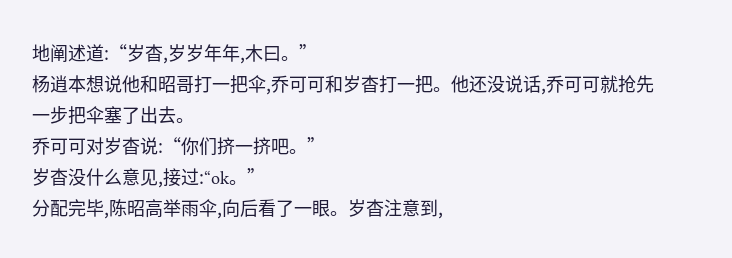地阐述道:“岁杳,岁岁年年,木曰。”
杨逍本想说他和昭哥打一把伞,乔可可和岁杳打一把。他还没说话,乔可可就抢先一步把伞塞了出去。
乔可可对岁杳说:“你们挤一挤吧。”
岁杳没什么意见,接过:“ok。”
分配完毕,陈昭高举雨伞,向后看了一眼。岁杳注意到,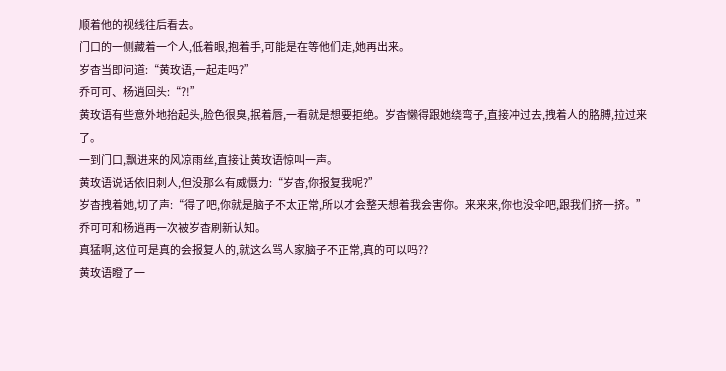顺着他的视线往后看去。
门口的一侧藏着一个人,低着眼,抱着手,可能是在等他们走,她再出来。
岁杳当即问道:“黄玫语,一起走吗?”
乔可可、杨逍回头:“?!”
黄玫语有些意外地抬起头,脸色很臭,抿着唇,一看就是想要拒绝。岁杳懒得跟她绕弯子,直接冲过去,拽着人的胳膊,拉过来了。
一到门口,飘进来的风凉雨丝,直接让黄玫语惊叫一声。
黄玫语说话依旧刺人,但没那么有威慑力:“岁杳,你报复我呢?”
岁杳拽着她,切了声:“得了吧,你就是脑子不太正常,所以才会整天想着我会害你。来来来,你也没伞吧,跟我们挤一挤。”
乔可可和杨逍再一次被岁杳刷新认知。
真猛啊,这位可是真的会报复人的,就这么骂人家脑子不正常,真的可以吗??
黄玫语瞪了一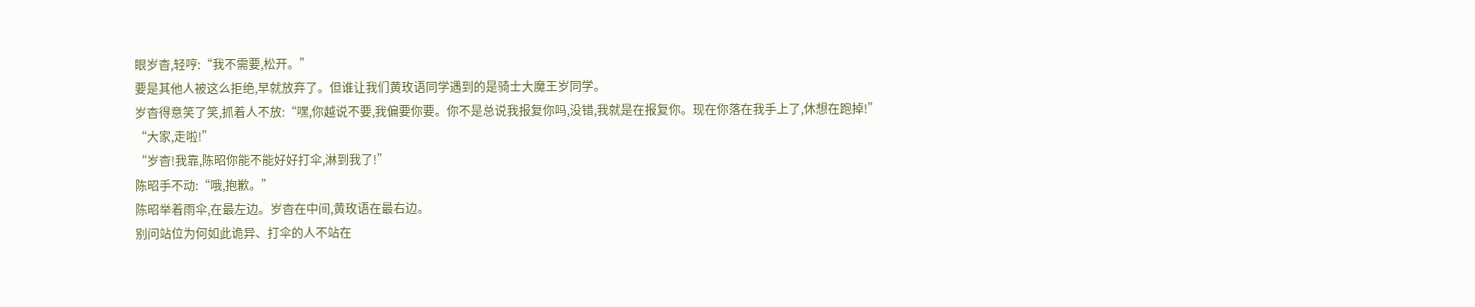眼岁杳,轻哼:“我不需要,松开。”
要是其他人被这么拒绝,早就放弃了。但谁让我们黄玫语同学遇到的是骑士大魔王岁同学。
岁杳得意笑了笑,抓着人不放:“嘿,你越说不要,我偏要你要。你不是总说我报复你吗,没错,我就是在报复你。现在你落在我手上了,休想在跑掉!”
“大家,走啦!”
“岁杳!我靠,陈昭你能不能好好打伞,淋到我了!”
陈昭手不动:“哦,抱歉。”
陈昭举着雨伞,在最左边。岁杳在中间,黄玫语在最右边。
别问站位为何如此诡异、打伞的人不站在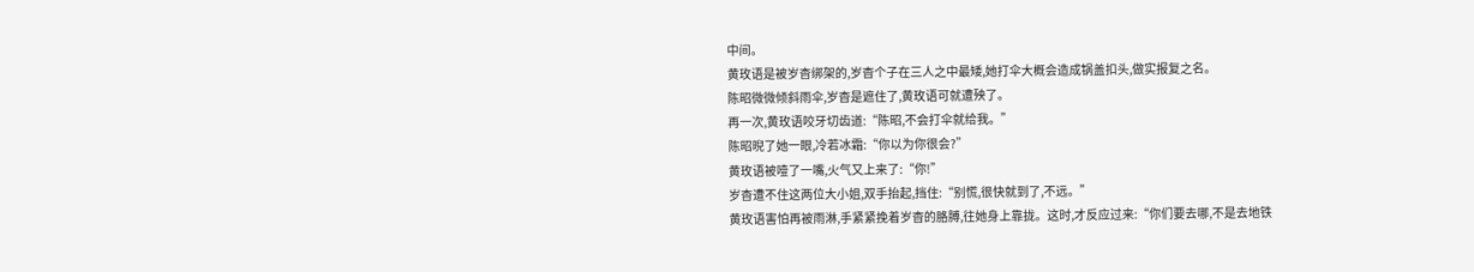中间。
黄玫语是被岁杳绑架的,岁杳个子在三人之中最矮,她打伞大概会造成锅盖扣头,做实报复之名。
陈昭微微倾斜雨伞,岁杳是遮住了,黄玫语可就遭殃了。
再一次,黄玫语咬牙切齿道:“陈昭,不会打伞就给我。”
陈昭晲了她一眼,冷若冰霜:“你以为你很会?”
黄玫语被噎了一嘴,火气又上来了:“你!”
岁杳遭不住这两位大小姐,双手抬起,挡住:“别慌,很快就到了,不远。”
黄玫语害怕再被雨淋,手紧紧挽着岁杳的胳膊,往她身上靠拢。这时,才反应过来:“你们要去哪,不是去地铁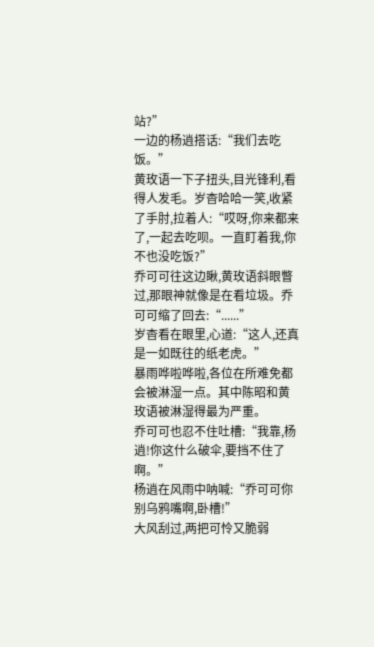站?”
一边的杨逍搭话:“我们去吃饭。”
黄玫语一下子扭头,目光锋利,看得人发毛。岁杳哈哈一笑,收紧了手肘,拉着人:“哎呀,你来都来了,一起去吃呗。一直盯着我,你不也没吃饭?”
乔可可往这边瞅,黄玫语斜眼瞥过,那眼神就像是在看垃圾。乔可可缩了回去:“......”
岁杳看在眼里,心道:“这人,还真是一如既往的纸老虎。”
暴雨哗啦哗啦,各位在所难免都会被淋湿一点。其中陈昭和黄玫语被淋湿得最为严重。
乔可可也忍不住吐槽:“我靠,杨逍!你这什么破伞,要挡不住了啊。”
杨逍在风雨中呐喊:“乔可可你别乌鸦嘴啊,卧槽!”
大风刮过,两把可怜又脆弱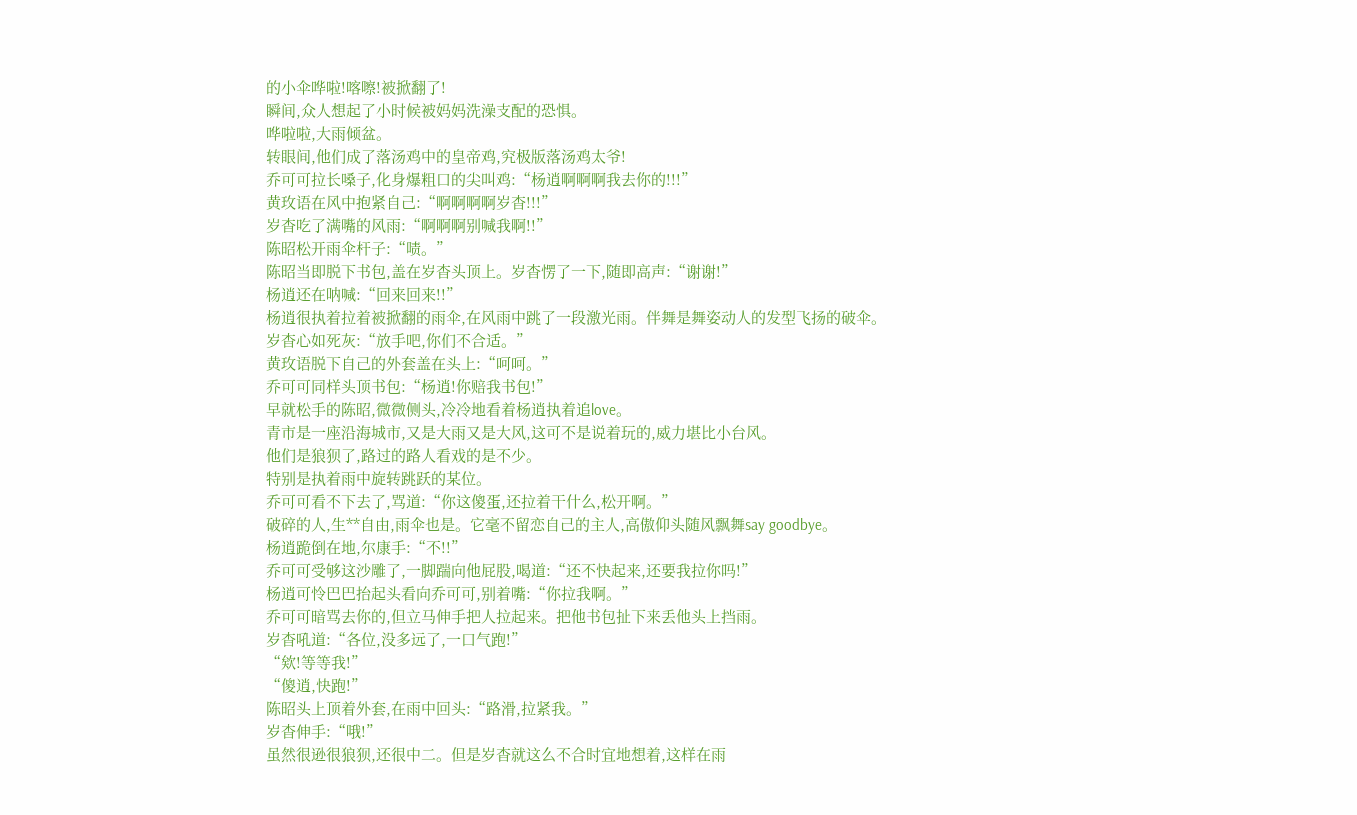的小伞哗啦!喀嚓!被掀翻了!
瞬间,众人想起了小时候被妈妈洗澡支配的恐惧。
哗啦啦,大雨倾盆。
转眼间,他们成了落汤鸡中的皇帝鸡,究极版落汤鸡太爷!
乔可可拉长嗓子,化身爆粗口的尖叫鸡:“杨逍啊啊啊我去你的!!!”
黄玫语在风中抱紧自己:“啊啊啊啊岁杳!!!”
岁杳吃了满嘴的风雨:“啊啊啊别喊我啊!!”
陈昭松开雨伞杆子:“啧。”
陈昭当即脱下书包,盖在岁杳头顶上。岁杳愣了一下,随即高声:“谢谢!”
杨逍还在呐喊:“回来回来!!”
杨逍很执着拉着被掀翻的雨伞,在风雨中跳了一段激光雨。伴舞是舞姿动人的发型飞扬的破伞。
岁杳心如死灰:“放手吧,你们不合适。”
黄玫语脱下自己的外套盖在头上:“呵呵。”
乔可可同样头顶书包:“杨逍!你赔我书包!”
早就松手的陈昭,微微侧头,冷冷地看着杨逍执着追love。
青市是一座沿海城市,又是大雨又是大风,这可不是说着玩的,威力堪比小台风。
他们是狼狈了,路过的路人看戏的是不少。
特别是执着雨中旋转跳跃的某位。
乔可可看不下去了,骂道:“你这傻蛋,还拉着干什么,松开啊。”
破碎的人,生**自由,雨伞也是。它毫不留恋自己的主人,高傲仰头随风飘舞say goodbye。
杨逍跪倒在地,尔康手:“不!!”
乔可可受够这沙雕了,一脚踹向他屁股,喝道:“还不快起来,还要我拉你吗!”
杨逍可怜巴巴抬起头看向乔可可,别着嘴:“你拉我啊。”
乔可可暗骂去你的,但立马伸手把人拉起来。把他书包扯下来丢他头上挡雨。
岁杳吼道:“各位,没多远了,一口气跑!”
“欸!等等我!”
“傻逍,快跑!”
陈昭头上顶着外套,在雨中回头:“路滑,拉紧我。”
岁杳伸手:“哦!”
虽然很逊很狼狈,还很中二。但是岁杳就这么不合时宜地想着,这样在雨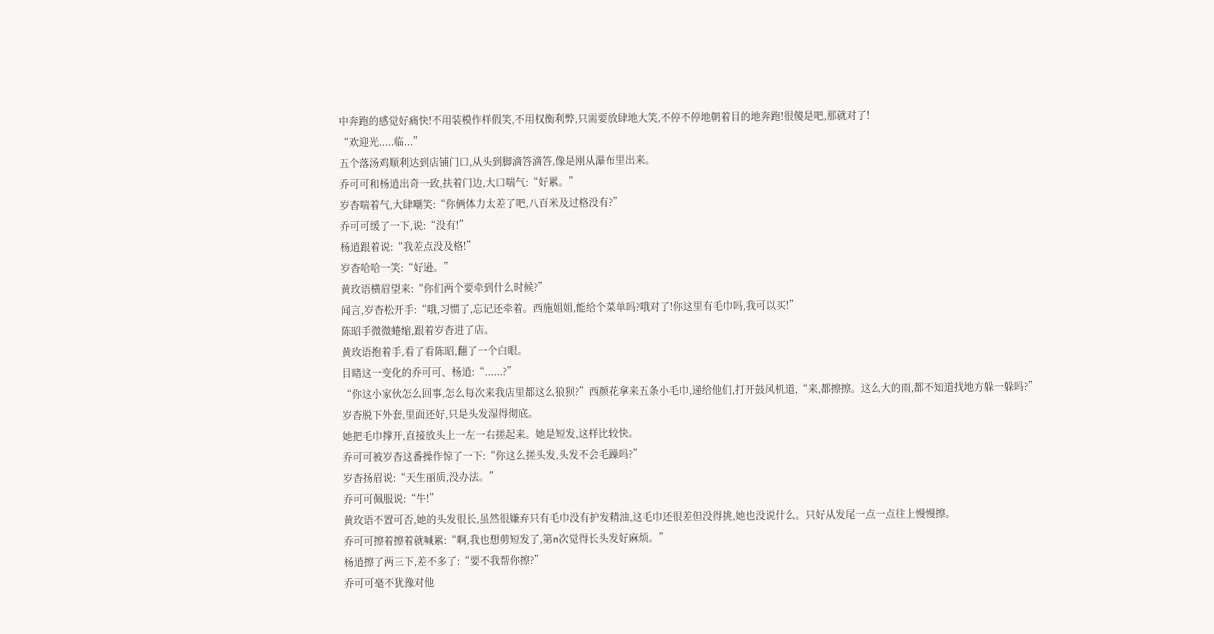中奔跑的感觉好痛快!不用装模作样假笑,不用权衡利弊,只需要放肆地大笑,不停不停地朝着目的地奔跑!很傻是吧,那就对了!
“欢迎光.....临...”
五个落汤鸡顺利达到店铺门口,从头到脚滴答滴答,像是刚从瀑布里出来。
乔可可和杨逍出奇一致,扶着门边,大口喘气:“好累。”
岁杳喘着气,大肆嘲笑:“你俩体力太差了吧,八百米及过格没有?”
乔可可缓了一下,说:“没有!”
杨逍跟着说:“我差点没及格!”
岁杳哈哈一笑:“好逊。”
黄玫语横眉望来:“你们两个要牵到什么时候?”
闻言,岁杳松开手:“哦,习惯了,忘记还牵着。西施姐姐,能给个菜单吗?哦对了!你这里有毛巾吗,我可以买!”
陈昭手微微蜷缩,跟着岁杳进了店。
黄玫语抱着手,看了看陈昭,翻了一个白眼。
目睹这一变化的乔可可、杨逍:“......?”
“你这小家伙怎么回事,怎么每次来我店里都这么狼狈?”西颜花拿来五条小毛巾,递给他们,打开鼓风机道,“来,都擦擦。这么大的雨,都不知道找地方躲一躲吗?”
岁杳脱下外套,里面还好,只是头发湿得彻底。
她把毛巾撑开,直接放头上一左一右搓起来。她是短发,这样比较快。
乔可可被岁杳这番操作惊了一下:“你这么搓头发,头发不会毛躁吗?”
岁杳扬眉说:“天生丽质,没办法。”
乔可可佩服说:“牛!”
黄玫语不置可否,她的头发很长,虽然很嫌弃只有毛巾没有护发精油,这毛巾还很差但没得挑,她也没说什么。只好从发尾一点一点往上慢慢擦。
乔可可擦着擦着就喊累:“啊,我也想剪短发了,第n次觉得长头发好麻烦。”
杨逍擦了两三下,差不多了:“要不我帮你擦?”
乔可可毫不犹豫对他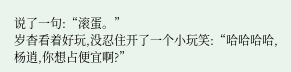说了一句:“滚蛋。”
岁杳看着好玩,没忍住开了一个小玩笑:“哈哈哈哈,杨逍,你想占便宜啊?”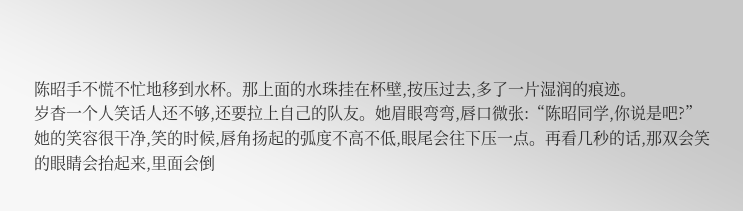陈昭手不慌不忙地移到水杯。那上面的水珠挂在杯壁,按压过去,多了一片湿润的痕迹。
岁杳一个人笑话人还不够,还要拉上自己的队友。她眉眼弯弯,唇口微张:“陈昭同学,你说是吧?”
她的笑容很干净,笑的时候,唇角扬起的弧度不高不低,眼尾会往下压一点。再看几秒的话,那双会笑的眼睛会抬起来,里面会倒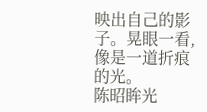映出自己的影子。晃眼一看,像是一道折痕的光。
陈昭眸光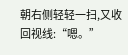朝右侧轻轻一扫,又收回视线:“嗯。”